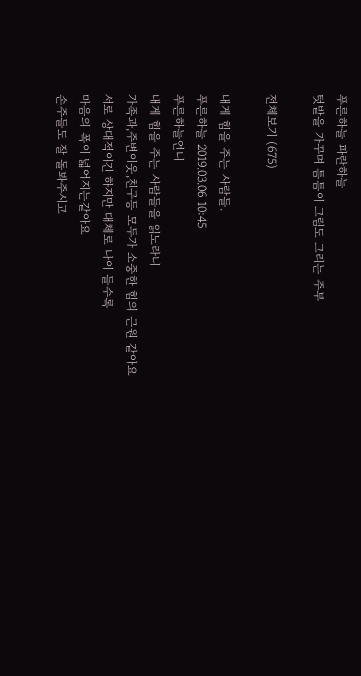푸른하늘 파란하늘
텃밭을 가꾸며 틈틈이 그림도 그리는 주부

전체보기 (675)

내게 힘을 주는 사람들.
푸른하늘 2019.03.06 10:45
푸른하늘언니
내게 힘을 주는 사람들을 읽노라니
가족과,주변이웃,친구등 모두가 소중한 힘의 근원 같아요
서로 상대적이긴 하지만 대체로 나이 들수록
마음의 폭이 넓어지는같아요
손주들도 잘 돌봐주시고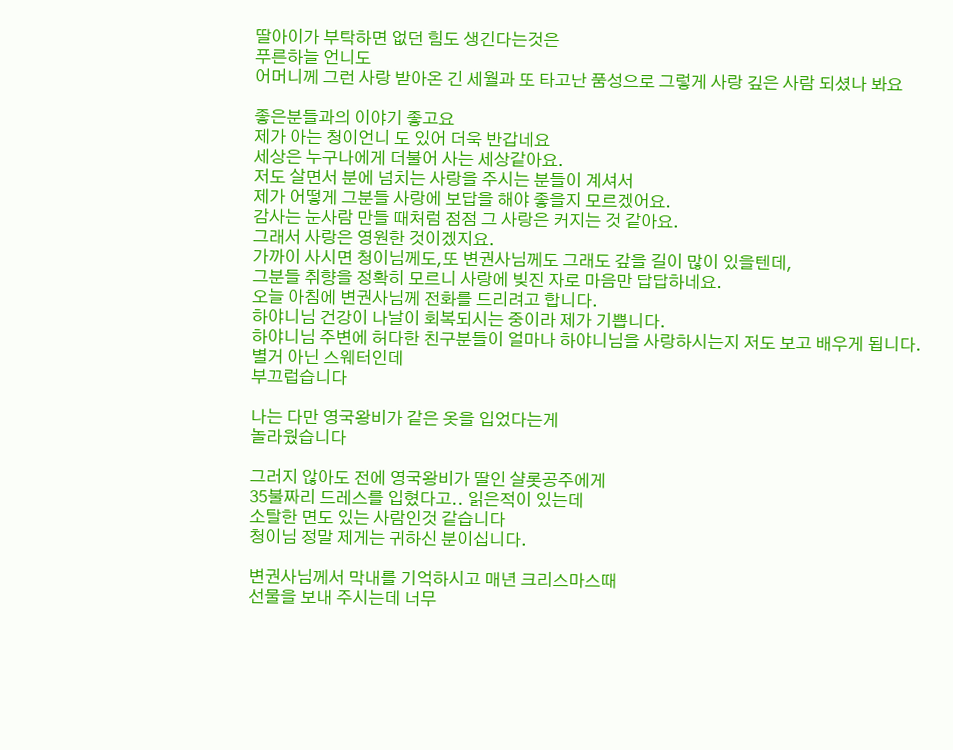딸아이가 부탁하면 없던 힘도 생긴다는것은
푸른하늘 언니도
어머니께 그런 사랑 받아온 긴 세월과 또 타고난 품성으로 그렇게 사랑 깊은 사람 되셨나 봐요

좋은분들과의 이야기 좋고요
제가 아는 청이언니 도 있어 더욱 반갑네요
세상은 누구나에게 더불어 사는 세상같아요.
저도 살면서 분에 넘치는 사랑을 주시는 분들이 계셔서
제가 어떻게 그분들 사랑에 보답을 해야 좋을지 모르겠어요.
감사는 눈사람 만들 때처럼 점점 그 사랑은 커지는 것 같아요.
그래서 사랑은 영원한 것이겠지요.
가까이 사시면 청이님께도,또 변권사님께도 그래도 갚을 길이 많이 있을텐데,
그분들 취향을 정확히 모르니 사랑에 빚진 자로 마음만 답답하네요.
오늘 아침에 변권사님께 전화를 드리려고 합니다.
하야니님 건강이 나날이 회복되시는 중이라 제가 기쁩니다.
하야니님 주변에 허다한 친구분들이 얼마나 하야니님을 사랑하시는지 저도 보고 배우게 됩니다.
별거 아닌 스웨터인데
부끄럽습니다

나는 다만 영국왕비가 같은 옷을 입었다는게
놀라웠습니다

그러지 않아도 전에 영국왕비가 딸인 샬롯공주에게
35불짜리 드레스를 입혔다고.. 읽은적이 있는데
소탈한 면도 있는 사람인것 같습니다
청이님 정말 제게는 귀하신 분이십니다.

변권사님께서 막내를 기억하시고 매년 크리스마스때
선물을 보내 주시는데 너무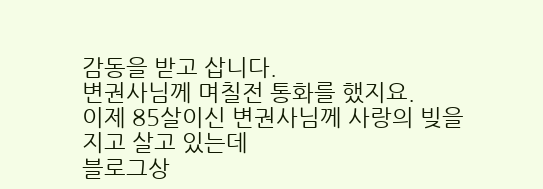감동을 받고 삽니다.
변권사님께 며칠전 통화를 했지요.
이제 85살이신 변권사님께 사랑의 빚을 지고 살고 있는데
블로그상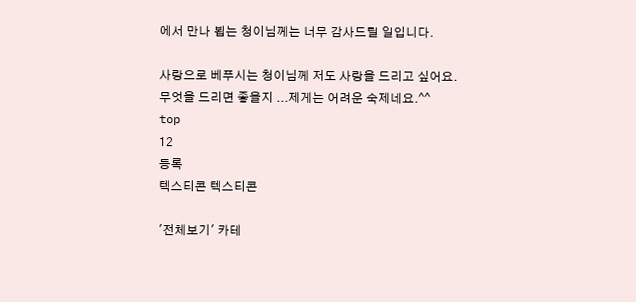에서 만나 뵙는 청이님께는 너무 감사드릴 일입니다.

사랑으로 베푸시는 청이님께 저도 사랑을 드리고 싶어요.
무엇을 드리면 좋을지 ...제게는 어려운 숙제네요.^^
top
12
등록
텍스티콘 텍스티콘

'전체보기' 카테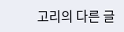고리의 다른 글